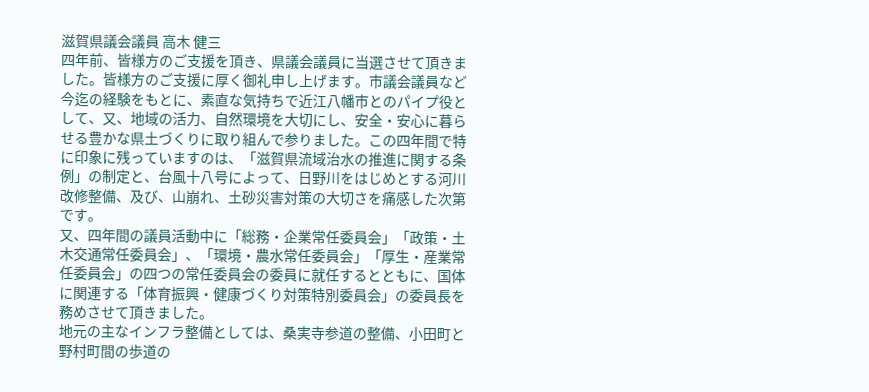滋賀県議会議員 高木 健三
四年前、皆様方のご支援を頂き、県議会議員に当選させて頂きました。皆様方のご支援に厚く御礼申し上げます。市議会議員など今迄の経験をもとに、素直な気持ちで近江八幡市とのパイプ役として、又、地域の活力、自然環境を大切にし、安全・安心に暮らせる豊かな県土づくりに取り組んで参りました。この四年間で特に印象に残っていますのは、「滋賀県流域治水の推進に関する条例」の制定と、台風十八号によって、日野川をはじめとする河川改修整備、及び、山崩れ、土砂災害対策の大切さを痛感した次第です。
又、四年間の議員活動中に「総務・企業常任委員会」「政策・土木交通常任委員会」、「環境・農水常任委員会」「厚生・産業常任委員会」の四つの常任委員会の委員に就任するとともに、国体に関連する「体育振興・健康づくり対策特別委員会」の委員長を務めさせて頂きました。
地元の主なインフラ整備としては、桑実寺参道の整備、小田町と野村町間の歩道の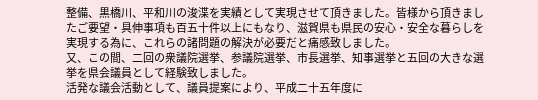整備、黒橋川、平和川の浚渫を実績として実現させて頂きました。皆様から頂きましたご要望・具伸事項も百五十件以上にもなり、滋賀県も県民の安心・安全な暮らしを実現する為に、これらの諸問題の解決が必要だと痛感致しました。
又、この間、二回の衆議院選挙、参議院選挙、市長選挙、知事選挙と五回の大きな選挙を県会議員として経験致しました。
活発な議会活動として、議員提案により、平成二十五年度に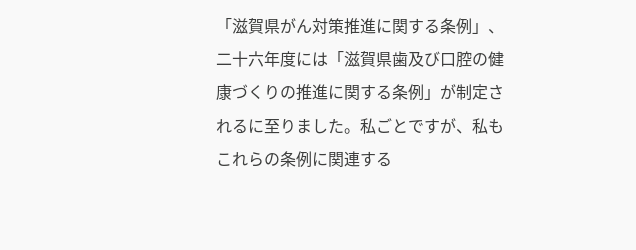「滋賀県がん対策推進に関する条例」、二十六年度には「滋賀県歯及び口腔の健康づくりの推進に関する条例」が制定されるに至りました。私ごとですが、私もこれらの条例に関連する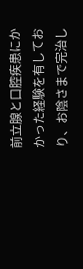前立腺と口腔疾患にかかった経験を有しており、お陰さまで完治し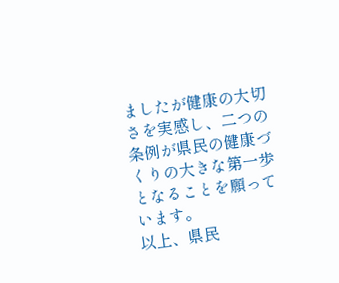ましたが健康の大切さを実感し、二つの条例が県民の健康づくりの大きな第一歩となることを願っています。
以上、県民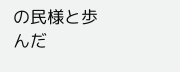の民様と歩んだ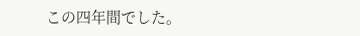この四年間でした。